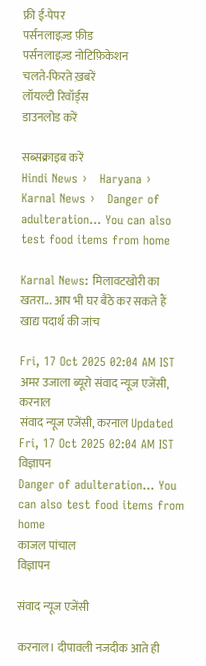फ्री ई-पेपर
पर्सनलाइज़्ड फ़ीड
पर्सनलाइज़्ड नोटिफ़िकेशन
चलते-फिरते ख़बरें
लॉयल्टी रिवॉर्ड्स
डाउनलोड करें

सब्सक्राइब करें
Hindi News ›   Haryana ›   Karnal News ›   Danger of adulteration... You can also test food items from home

Karnal News: मिलावटखोरी का खतरा... आप भी घर बैठे कर सकते हैं खाद्य पदार्थ की जांच

Fri, 17 Oct 2025 02:04 AM IST
अमर उजाला ब्यूरो संवाद न्यूज एजेंसी, करनाल
संवाद न्यूज एजेंसी, करनाल Updated Fri, 17 Oct 2025 02:04 AM IST
विज्ञापन
Danger of adulteration... You can also test food items from home
काजल पांचाल
विज्ञापन

संवाद न्यूज एजेंसी

करनाल। दीपावली नजदीक आते ही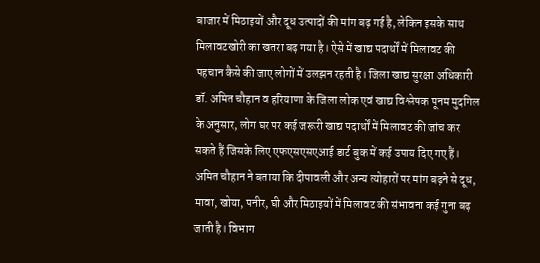बाजार में मिठाइयों और दूध उत्पादों की मांग बढ़ गई है, लेकिन इसके साथ मिलावटखोरी का खतरा बढ़ गया है। ऐसे में खाद्य पदार्थों में मिलावट की पहचान कैसे की जाए लोगों में उलझन रहती है। जिला खाद्य सुरक्षा अधिकारी डॉ. अमित चौहान व हरियाणा के जिला लोक एवं खाद्य विश्लेषक पूनम मुदगिल के अनुसार, लोग घर पर कई जरूरी खाद्य पदार्थों में मिलावट की जांच कर सकते हैं जिसके लिए एफएसएसएआई डार्ट बुक में कई उपाय दिए गए हैं।
अमित चौहान ने बताया कि दीपावली और अन्य त्योहारों पर मांग बढ़ने से दूध, मावा, खोया, पनीर, घी और मिठाइयों में मिलावट की संभावना कई गुना बढ़ जाती है। विभाग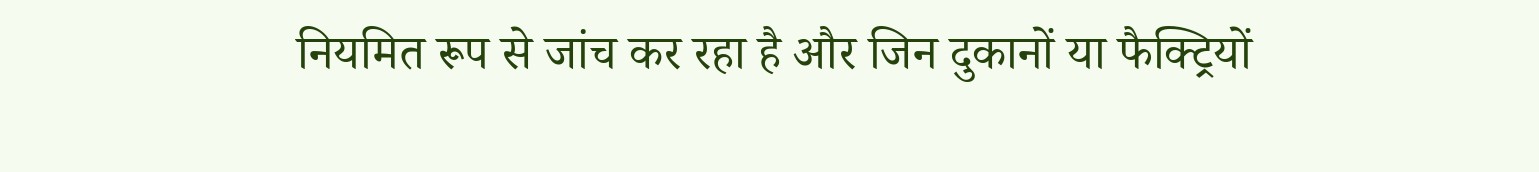नियमित रूप से जांच कर रहा है और जिन दुकानों या फैक्ट्रियों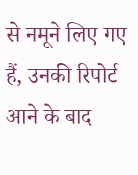से नमूने लिए गए हैं, उनकी रिपोर्ट आने के बाद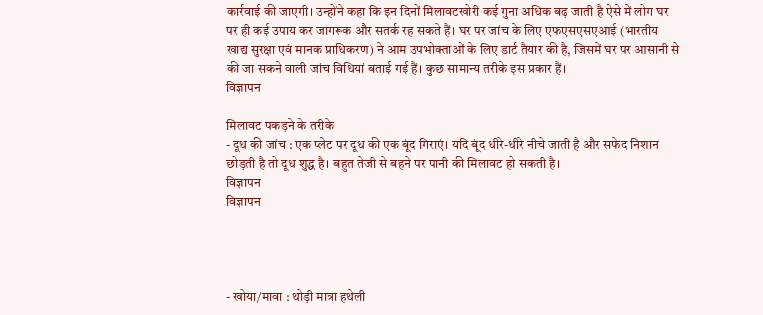कार्रवाई की जाएगी। उन्होंने कहा कि इन दिनों मिलावटखोरी कई गुना अधिक बढ़ जाती है ऐसे में लोग घर पर ही कई उपाय कर जागरूक और सतर्क रह सकते हैं। घर पर जांच के लिए एफएसएसएआई (भारतीय खाद्य सुरक्षा एवं मानक प्राधिकरण) ने आम उपभोक्ताओं के लिए डार्ट तैयार की है, जिसमें घर पर आसानी से की जा सकने वाली जांच विधियां बताई गई हैं। कुछ सामान्य तरीके इस प्रकार हैं।
विज्ञापन

मिलावट पकड़ने के तरीके
- दूध की जांच : एक प्लेट पर दूध की एक बूंद गिराएं। यदि बूंद धीरे-धीरे नीचे जाती है और सफेद निशान छोड़ती है तो दूध शुद्ध है। बहुत तेजी से बहने पर पानी की मिलावट हो सकती है।
विज्ञापन
विज्ञापन




- खोया/मावा : थोड़ी मात्रा हथेली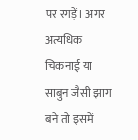पर रगड़ें। अगर अत्यधिक चिकनाई या साबुन जैसी झाग बने तो इसमें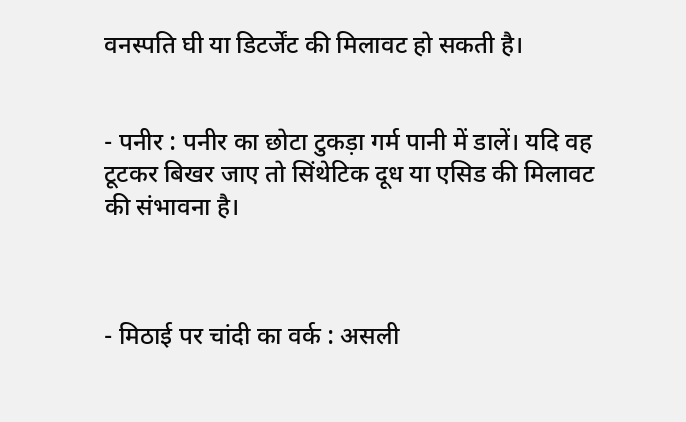वनस्पति घी या डिटर्जेंट की मिलावट हो सकती है।


- पनीर : पनीर का छोटा टुकड़ा गर्म पानी में डालें। यदि वह टूटकर बिखर जाए तो सिंथेटिक दूध या एसिड की मिलावट की संभावना है।



- मिठाई पर चांदी का वर्क : असली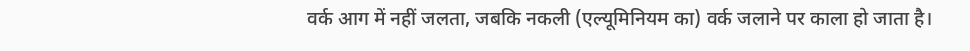वर्क आग में नहीं जलता, जबकि नकली (एल्यूमिनियम का) वर्क जलाने पर काला हो जाता है।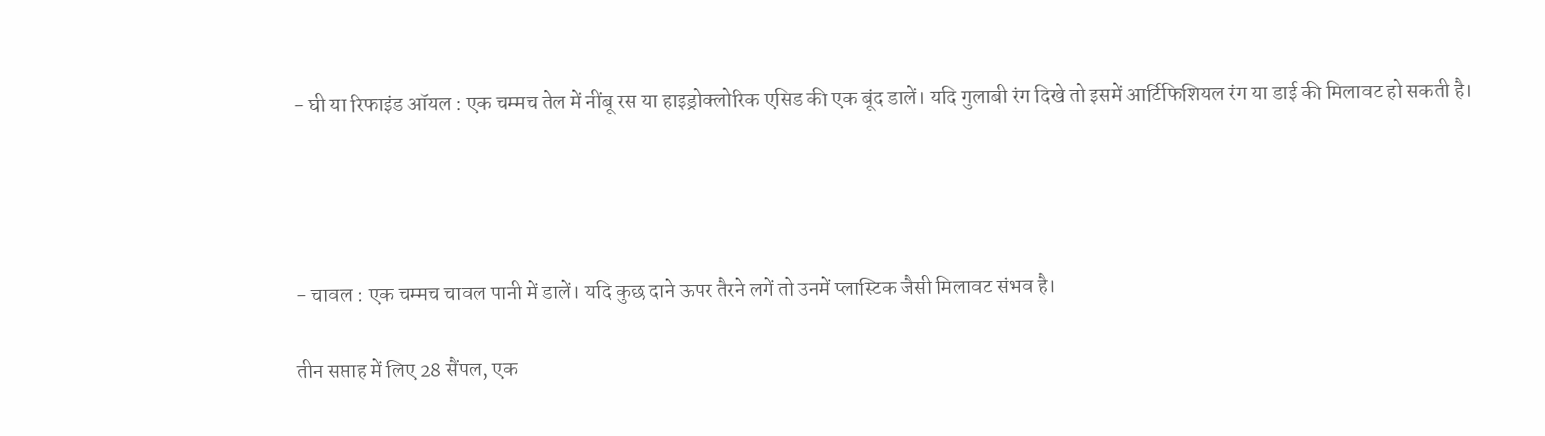- घी या रिफाइंड ऑयल : एक चम्मच तेल में नींबू रस या हाइड्रोक्लोरिक एसिड की एक बूंद डालें। यदि गुलाबी रंग दिखे तो इसमें आर्टिफिशियल रंग या डाई की मिलावट हो सकती है।




- चावल : एक चम्मच चावल पानी में डालें। यदि कुछ दाने ऊपर तैरने लगें तो उनमें प्लास्टिक जैसी मिलावट संभव है।

तीन सप्ताह में लिए 28 सैंपल, एक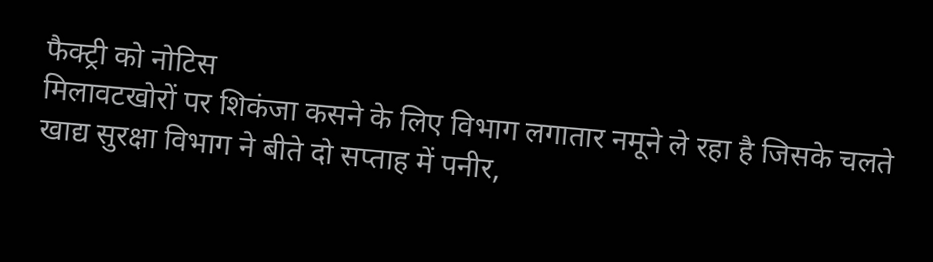फैक्ट्री को नोटिस
मिलावटखोरों पर शिकंजा कसने के लिए विभाग लगातार नमूने ले रहा है जिसके चलते खाद्य सुरक्षा विभाग ने बीते दो सप्ताह में पनीर,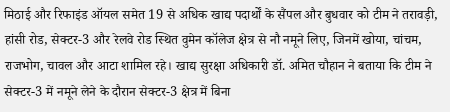मिठाई और रिफाइंड ऑयल समेत 19 से अधिक खाद्य पदार्थों के सैंपल और बुधवार को टीम ने तरावड़ी, हांसी रोड, सेक्टर-3 और रेलवे रोड स्थित वुमेन कॉलेज क्षेत्र से नौ नमूने लिए, जिनमें खोया, चांचम, राजभोग, चावल और आटा शामिल रहे। खाद्य सुरक्षा अधिकारी डॉ. अमित चौहान ने बताया कि टीम ने सेक्टर-3 में नमूने लेने के दौरान सेक्टर-3 क्षेत्र में बिना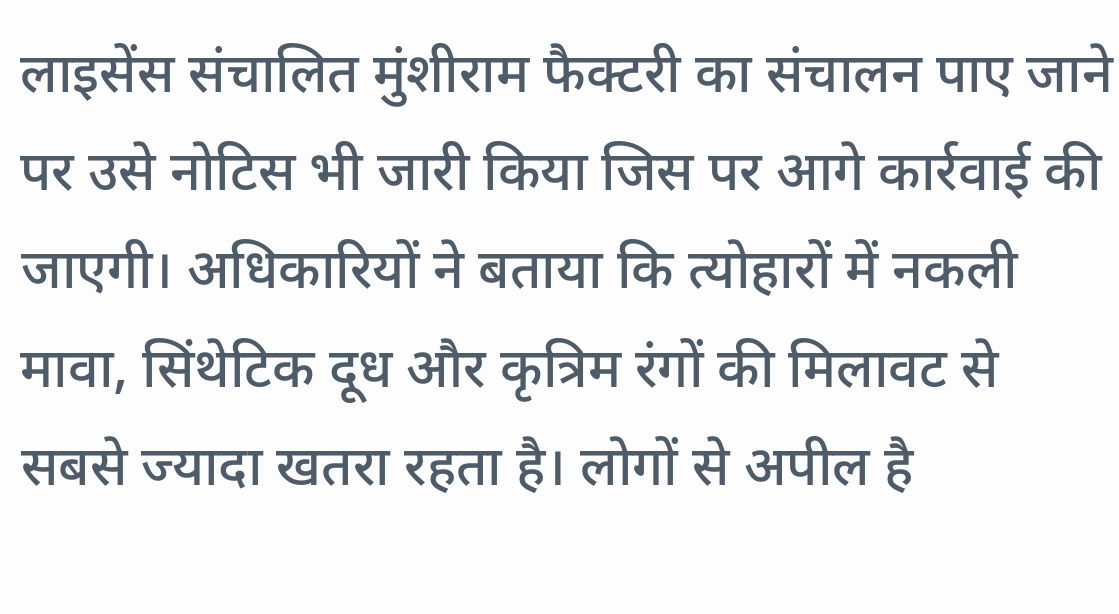लाइसेंस संचालित मुंशीराम फैक्टरी का संचालन पाए जाने पर उसे नोटिस भी जारी किया जिस पर आगे कार्रवाई की जाएगी। अधिकारियों ने बताया कि त्योहारों में नकली मावा, सिंथेटिक दूध और कृत्रिम रंगों की मिलावट से सबसे ज्यादा खतरा रहता है। लोगों से अपील है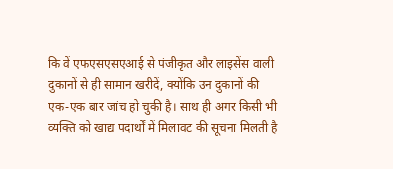कि वें एफएसएसएआई से पंजीकृत और लाइसेंस वाली दुकानों से ही सामान खरीदें, क्योंकि उन दुकानों की एक-एक बार जांच हो चुकी है। साथ ही अगर किसी भी व्यक्ति को खाद्य पदार्थों में मिलावट की सूचना मिलती है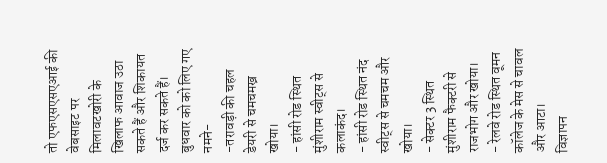तो एफएसएसएआई की वेबसाइट पर मिलावटखोरी के खिलाफ आवाज उठा सकते हैं और शिकायत दर्ज कर सकते हैं।
बुधवार को को लिए गए नमने-
-तरावड़ी की चहल डेयरी से चमचमख्र खोया।
- हांसी रोड स्थित मुंशीराम स्वीट्स से कलाकंद।
- हांसी रोड स्थित नंद स्वीट्स से चमचम और खोया।
- सेक्टर 3 स्थित मुंशीराम फैक्टरी से राजभोग और खोया।
- रेलवे रोड स्थित वूमन कॉलेज के मेस से चावल और आटा।
विज्ञापन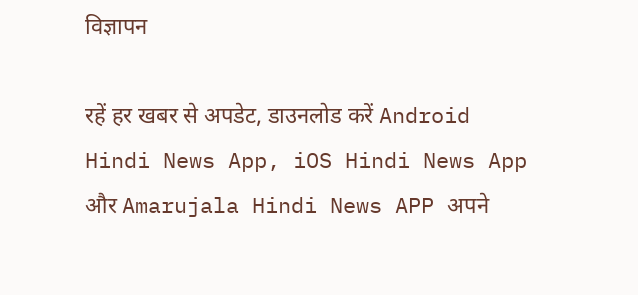विज्ञापन

रहें हर खबर से अपडेट, डाउनलोड करें Android Hindi News App, iOS Hindi News App और Amarujala Hindi News APP अपने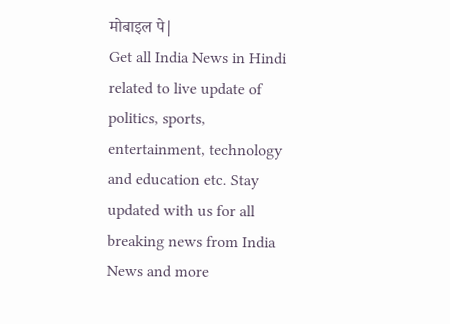मोबाइल पे|
Get all India News in Hindi related to live update of politics, sports, entertainment, technology and education etc. Stay updated with us for all breaking news from India News and more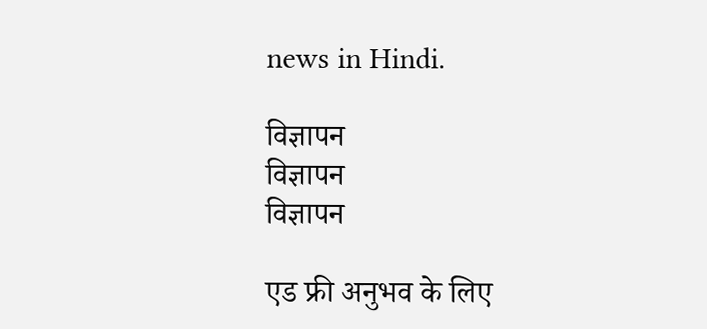news in Hindi.

विज्ञापन
विज्ञापन
विज्ञापन

एड फ्री अनुभव के लिए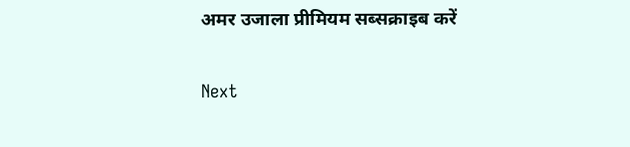अमर उजाला प्रीमियम सब्सक्राइब करें

Next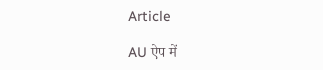Article

AU ऐप में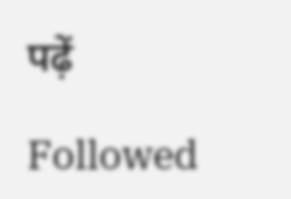पढ़ें

Followed